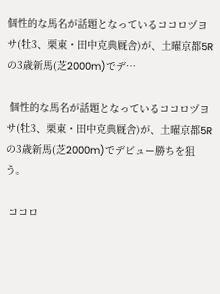個性的な馬名が話題となっているココロヅヨサ(牡3、栗東・田中克典厩舎)が、土曜京都5Rの3歳新馬(芝2000m)でデ…

 個性的な馬名が話題となっているココロヅヨサ(牡3、栗東・田中克典厩舎)が、土曜京都5Rの3歳新馬(芝2000m)でデビュー勝ちを狙う。

 ココロ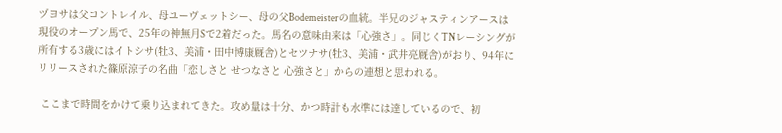ヅヨサは父コントレイル、母ユーヴェットシー、母の父Bodemeisterの血統。半兄のジャスティンアースは現役のオープン馬で、25年の神無月Sで2着だった。馬名の意味由来は「心強さ」。同じくTNレーシングが所有する3歳にはイトシサ(牡3、美浦・田中博康厩舎)とセツナサ(牡3、美浦・武井亮厩舎)がおり、94年にリリースされた篠原涼子の名曲「恋しさと せつなさと 心強さと」からの連想と思われる。

 ここまで時間をかけて乗り込まれてきた。攻め量は十分、かつ時計も水準には達しているので、初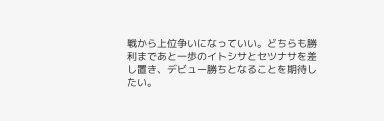戦から上位争いになっていい。どちらも勝利まであと一歩のイトシサとセツナサを差し置き、デビュー勝ちとなることを期待したい。